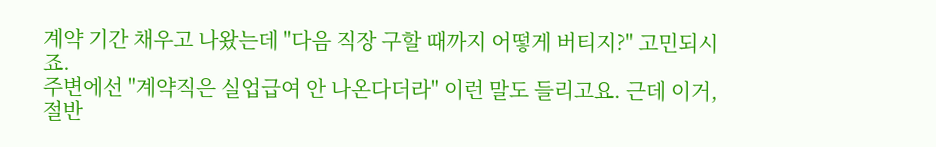계약 기간 채우고 나왔는데 "다음 직장 구할 때까지 어떻게 버티지?" 고민되시죠.
주변에선 "계약직은 실업급여 안 나온다더라" 이런 말도 들리고요. 근데 이거, 절반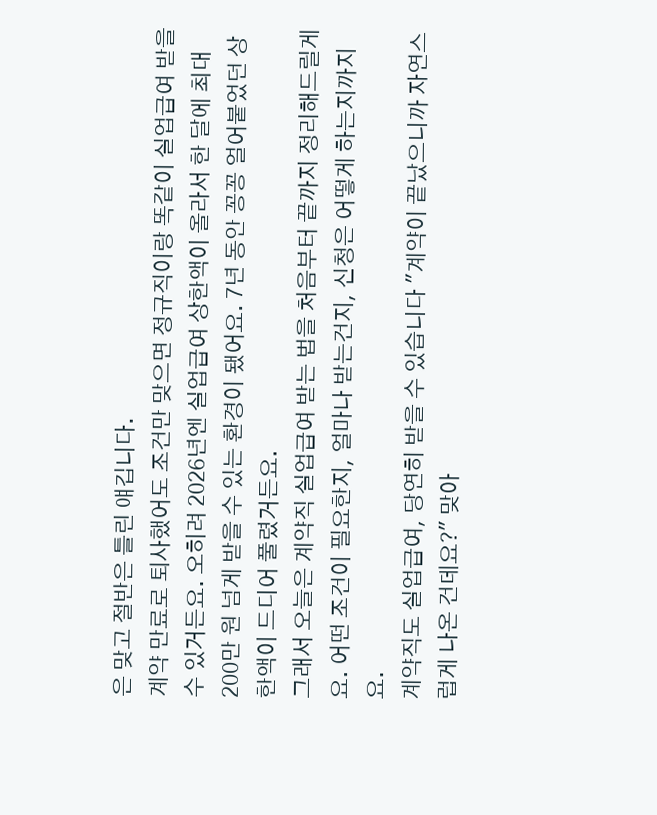은 맞고 절반은 틀린 얘깁니다.
계약 만료로 퇴사했어도 조건만 맞으면 정규직이랑 똑같이 실업급여 받을 수 있거든요. 오히려 2026년엔 실업급여 상한액이 올라서 한 달에 최대 200만 원 넘게 받을 수 있는 환경이 됐어요. 7년 동안 꽁꽁 얼어붙었던 상한액이 드디어 풀렸거든요.
그래서 오늘은 계약직 실업급여 받는 법을 처음부터 끝까지 정리해드릴게요. 어떤 조건이 필요한지, 얼마나 받는건지, 신청은 어떻게 하는지까지요.
계약직도 실업급여, 당연히 받을 수 있습니다 "계약이 끝났으니까 자연스럽게 나온 건데요?" 맞아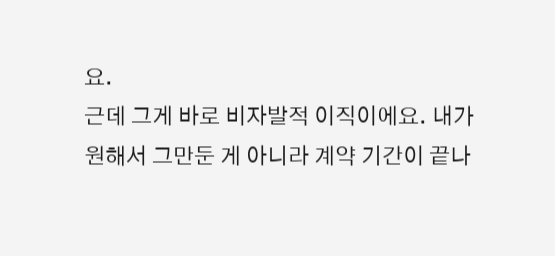요.
근데 그게 바로 비자발적 이직이에요. 내가 원해서 그만둔 게 아니라 계약 기간이 끝나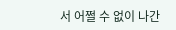서 어쩔 수 없이 나간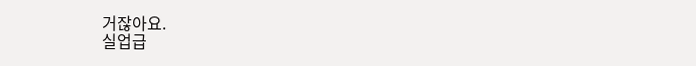거잖아요.
실업급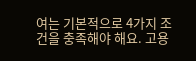여는 기본적으로 4가지 조건을 충족해야 해요. 고용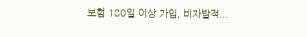보험 180일 이상 가입, 비자발적...